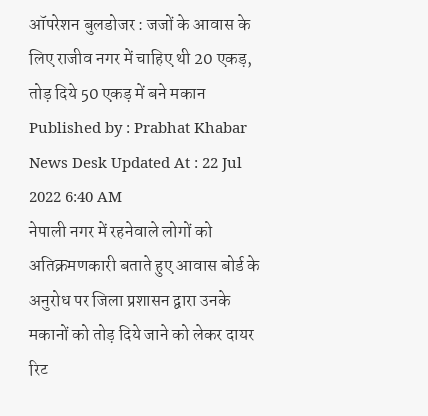ऑपरेशन बुलडोजर : जजों के आवास के लिए राजीव नगर में चाहिए थी 20 एकड़, तोड़ दिये 50 एकड़ में बने मकान
Published by : Prabhat Khabar News Desk Updated At : 22 Jul 2022 6:40 AM
नेपाली नगर में रहनेवाले लोगों को अतिक्रमणकारी बताते हुए आवास बोर्ड के अनुरोध पर जिला प्रशासन द्वारा उनके मकानों को तोड़ दिये जाने को लेकर दायर रिट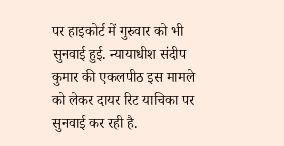पर हाइकोर्ट में गुरुवार को भी सुनवाई हुई. न्यायाधीश संदीप कुमार की एकलपीठ इस मामले को लेकर दायर रिट याचिका पर सुनवाई कर रही है.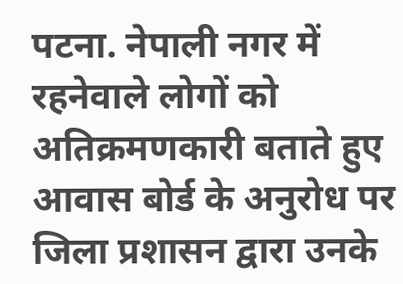पटना. नेपाली नगर में रहनेवाले लोगों को अतिक्रमणकारी बताते हुए आवास बोर्ड के अनुरोध पर जिला प्रशासन द्वारा उनके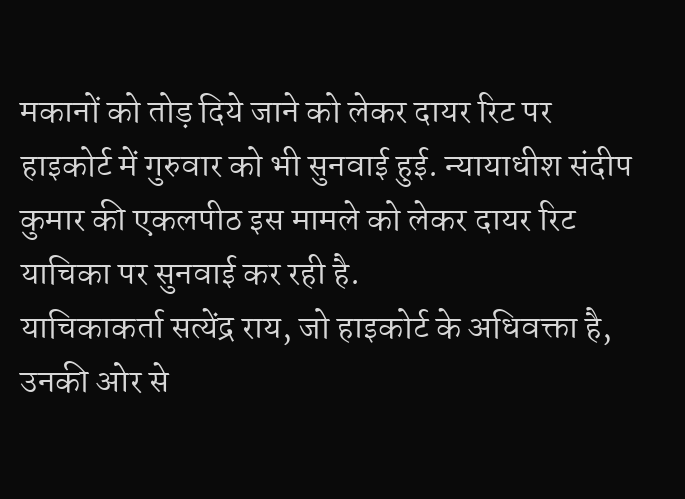मकानों को तोड़ दिये जाने को लेकर दायर रिट पर हाइकोर्ट में गुरुवार को भी सुनवाई हुई. न्यायाधीश संदीप कुमार की एकलपीठ इस मामले को लेकर दायर रिट याचिका पर सुनवाई कर रही है.
याचिकाकर्ता सत्येंद्र राय, जो हाइकोर्ट के अधिवक्ता है, उनकी ओर से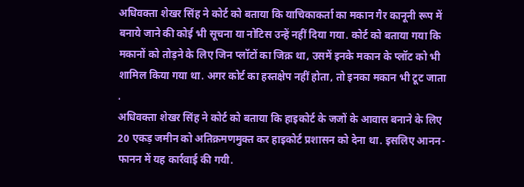अधिवक्ता शेखर सिंह ने कोर्ट को बताया कि याचिकाकर्ता का मकान गैर कानूनी रूप में बनाये जाने की कोई भी सूचना या नोटिस उन्हें नहीं दिया गया. कोर्ट को बताया गया कि मकानों को तोड़ने के लिए जिन प्लॉटों का जिक्र था, उसमें इनके मकान के प्लॉट को भी शामिल किया गया था. अगर कोर्ट का हस्तक्षेप नहीं होता, तो इनका मकान भी टूट जाता .
अधिवक्ता शेखर सिंह ने कोर्ट को बताया कि हाइकोर्ट के जजों के आवास बनाने के लिए 20 एकड़ जमीन को अतिक्रमणमुक्त कर हाइकोर्ट प्रशासन को देना था. इसलिए आनन-फानन में यह कार्रवाई की गयी.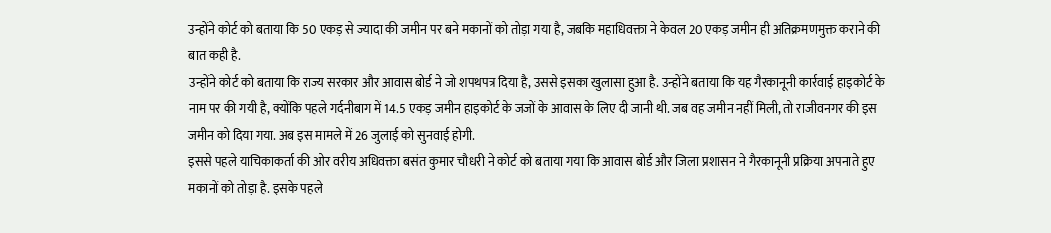उन्होंने कोर्ट को बताया कि 50 एकड़ से ज्यादा की जमीन पर बने मकानों को तोड़ा गया है, जबकि महाधिवक्ता ने केवल 20 एकड़ जमीन ही अतिक्रमणमुक्त कराने की बात कही है.
उन्होंने कोर्ट को बताया कि राज्य सरकार और आवास बोर्ड ने जो शपथपत्र दिया है, उससे इसका खुलासा हुआ है. उन्होंने बताया कि यह गैरकानूनी कार्रवाई हाइकोर्ट के नाम पर की गयी है, क्योंकि पहले गर्दनीबाग में 14.5 एकड़ जमीन हाइकोर्ट के जजों के आवास के लिए दी जानी थी. जब वह जमीन नहीं मिली, तो राजीवनगर की इस जमीन को दिया गया. अब इस मामले में 26 जुलाई को सुनवाई होगी.
इससे पहले याचिकाकर्ता की ओर वरीय अधिवक्ता बसंत कुमार चौधरी ने कोर्ट को बताया गया कि आवास बोर्ड और जिला प्रशासन ने गैरकानूनी प्रक्रिया अपनाते हुए मकानों को तोड़ा है. इसके पहले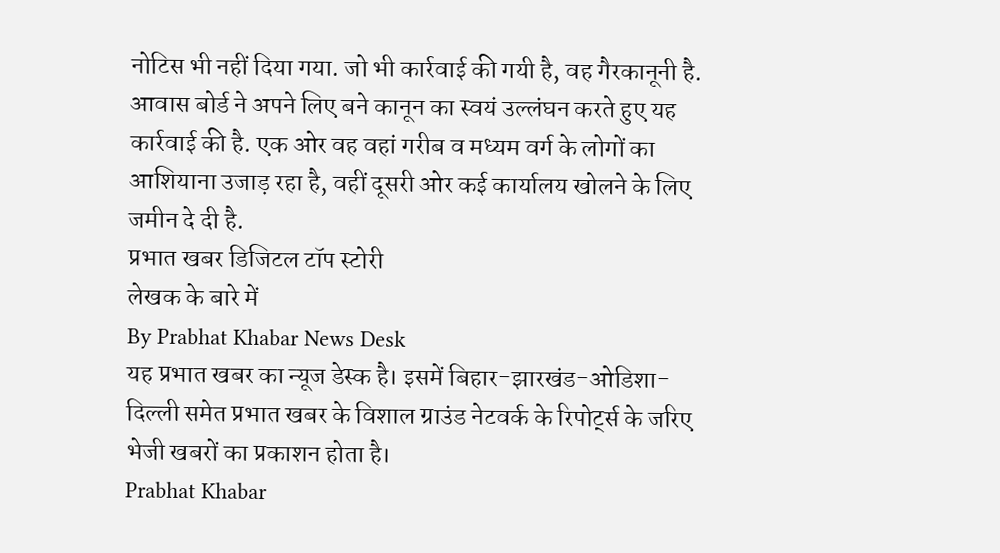नोटिस भी नहीं दिया गया. जो भी कार्रवाई की गयी है, वह गैरकानूनी है. आवास बोर्ड ने अपने लिए बने कानून का स्वयं उल्लंघन करते हुए यह कार्रवाई की है. एक ओर वह वहां गरीब व मध्यम वर्ग के लोगों का आशियाना उजाड़ रहा है, वहीं दूसरी ओर कई कार्यालय खोलने के लिए जमीन दे दी है.
प्रभात खबर डिजिटल टॉप स्टोरी
लेखक के बारे में
By Prabhat Khabar News Desk
यह प्रभात खबर का न्यूज डेस्क है। इसमें बिहार-झारखंड-ओडिशा-दिल्ली समेत प्रभात खबर के विशाल ग्राउंड नेटवर्क के रिपोर्ट्स के जरिए भेजी खबरों का प्रकाशन होता है।
Prabhat Khabar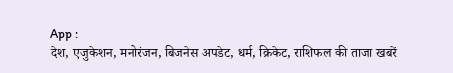App :
देश, एजुकेशन, मनोरंजन, बिजनेस अपडेट, धर्म, क्रिकेट, राशिफल की ताजा खबरें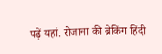पढ़ें यहां. रोजाना की ब्रेकिंग हिंदी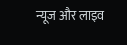न्यूज और लाइव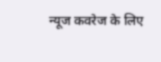न्यूज कवरेज के लिए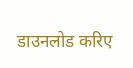डाउनलोड करिए